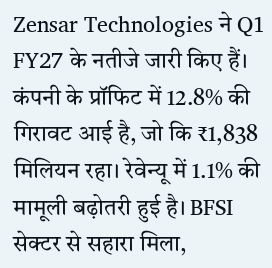Zensar Technologies ने Q1 FY27 के नतीजे जारी किए हैं। कंपनी के प्रॉफिट में 12.8% की गिरावट आई है, जो कि ₹1,838 मिलियन रहा। रेवेन्यू में 1.1% की मामूली बढ़ोतरी हुई है। BFSI सेक्टर से सहारा मिला,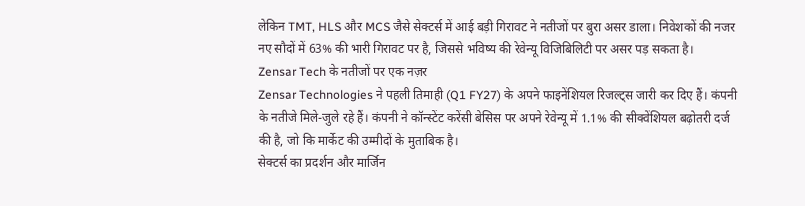लेकिन TMT, HLS और MCS जैसे सेक्टर्स में आई बड़ी गिरावट ने नतीजों पर बुरा असर डाला। निवेशकों की नजर नए सौदों में 63% की भारी गिरावट पर है, जिससे भविष्य की रेवेन्यू विजिबिलिटी पर असर पड़ सकता है।
Zensar Tech के नतीजों पर एक नज़र
Zensar Technologies ने पहली तिमाही (Q1 FY27) के अपने फाइनेंशियल रिजल्ट्स जारी कर दिए हैं। कंपनी के नतीजे मिले-जुले रहे हैं। कंपनी ने कॉन्स्टेंट करेंसी बेसिस पर अपने रेवेन्यू में 1.1% की सीक्वेंशियल बढ़ोतरी दर्ज की है, जो कि मार्केट की उम्मीदों के मुताबिक है।
सेक्टर्स का प्रदर्शन और मार्जिन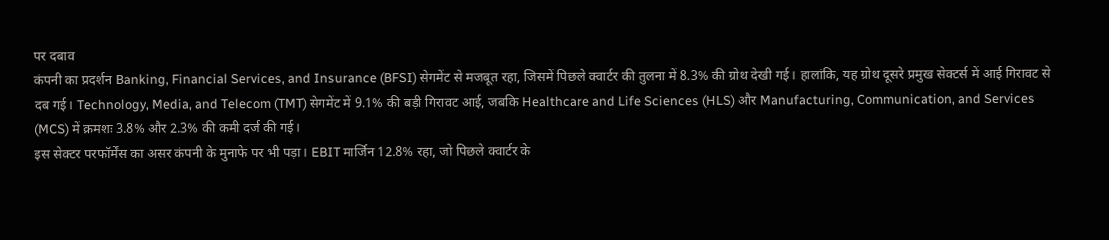पर दबाव
कंपनी का प्रदर्शन Banking, Financial Services, and Insurance (BFSI) सेगमेंट से मजबूत रहा, जिसमें पिछले क्वार्टर की तुलना में 8.3% की ग्रोथ देखी गई। हालांकि, यह ग्रोथ दूसरे प्रमुख सेक्टर्स में आई गिरावट से दब गई। Technology, Media, and Telecom (TMT) सेगमेंट में 9.1% की बड़ी गिरावट आई, जबकि Healthcare and Life Sciences (HLS) और Manufacturing, Communication, and Services (MCS) में क्रमशः 3.8% और 2.3% की कमी दर्ज की गई।
इस सेक्टर परफॉर्मेंस का असर कंपनी के मुनाफे पर भी पड़ा। EBIT मार्जिन 12.8% रहा, जो पिछले क्वार्टर के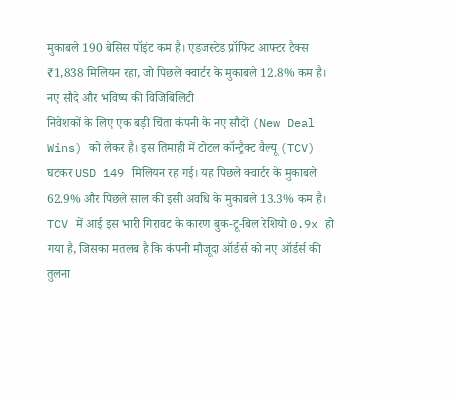मुकाबले 190 बेसिस पॉइंट कम है। एडजस्टेड प्रॉफिट आफ्टर टैक्स ₹1,838 मिलियन रहा, जो पिछले क्वार्टर के मुकाबले 12.8% कम है।
नए सौदे और भविष्य की विजिबिलिटी
निवेशकों के लिए एक बड़ी चिंता कंपनी के नए सौदों (New Deal Wins) को लेकर है। इस तिमाही में टोटल कॉन्ट्रैक्ट वैल्यू (TCV) घटकर USD 149 मिलियन रह गई। यह पिछले क्वार्टर के मुकाबले 62.9% और पिछले साल की इसी अवधि के मुकाबले 13.3% कम है। TCV में आई इस भारी गिरावट के कारण बुक-टू-बिल रेशियो 0.9x हो गया है, जिसका मतलब है कि कंपनी मौजूदा ऑर्डर्स को नए ऑर्डर्स की तुलना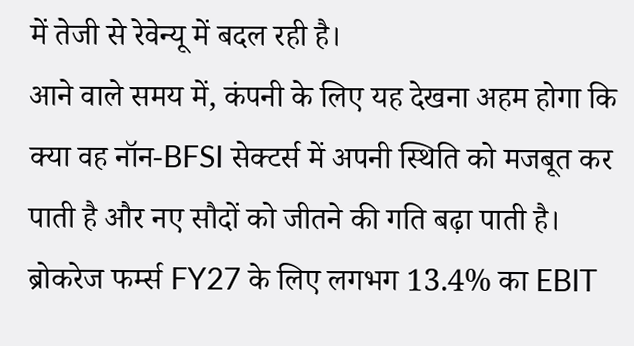में तेजी से रेवेन्यू में बदल रही है।
आने वाले समय में, कंपनी के लिए यह देखना अहम होगा कि क्या वह नॉन-BFSI सेक्टर्स में अपनी स्थिति को मजबूत कर पाती है और नए सौदों को जीतने की गति बढ़ा पाती है। ब्रोकरेज फर्म्स FY27 के लिए लगभग 13.4% का EBIT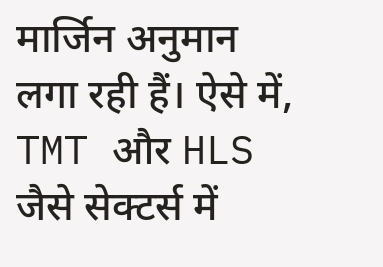मार्जिन अनुमान लगा रही हैं। ऐसे में, TMT और HLS जैसे सेक्टर्स में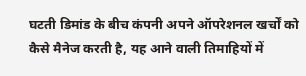घटती डिमांड के बीच कंपनी अपने ऑपरेशनल खर्चों को कैसे मैनेज करती है, यह आने वाली तिमाहियों में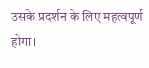उसके प्रदर्शन के लिए महत्वपूर्ण होगा।